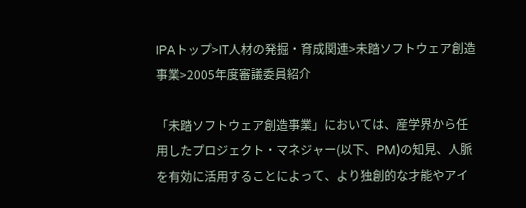IPAトップ>IT人材の発掘・育成関連>未踏ソフトウェア創造事業>2005年度審議委員紹介

「未踏ソフトウェア創造事業」においては、産学界から任用したプロジェクト・マネジャー(以下、PM)の知見、人脈を有効に活用することによって、より独創的な才能やアイ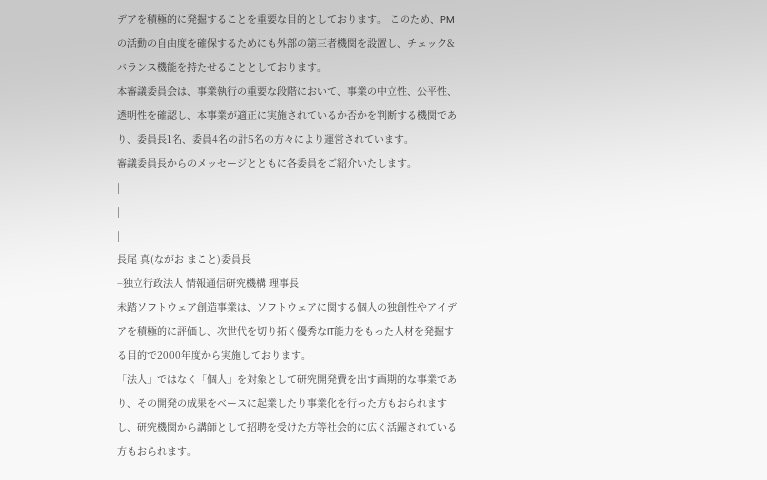デアを積極的に発掘することを重要な目的としております。 このため、PMの活動の自由度を確保するためにも外部の第三者機関を設置し、チェック&バランス機能を持たせることとしております。
本審議委員会は、事業執行の重要な段階において、事業の中立性、公平性、透明性を確認し、本事業が適正に実施されているか否かを判断する機関であり、委員長1名、委員4名の計5名の方々により運営されています。
審議委員長からのメッセージとともに各委員をご紹介いたします。
|
|
|
長尾 真(ながお まこと)委員長
−独立行政法人 情報通信研究機構 理事長
未踏ソフトウェア創造事業は、ソフトウェアに関する個人の独創性やアイデアを積極的に評価し、次世代を切り拓く優秀なIT能力をもった人材を発掘する目的で2000年度から実施しております。
「法人」ではなく「個人」を対象として研究開発費を出す画期的な事業であり、その開発の成果をベースに起業したり事業化を行った方もおられますし、研究機関から講師として招聘を受けた方等社会的に広く活躍されている方もおられます。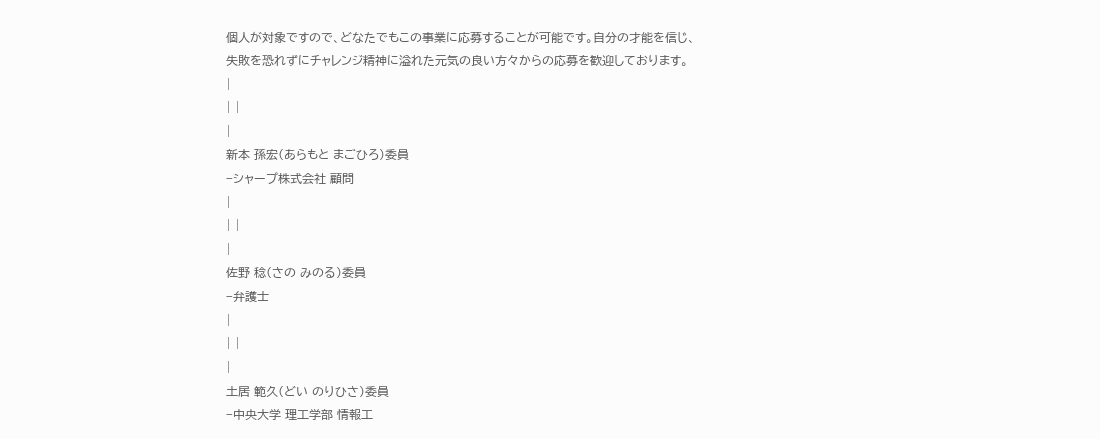個人が対象ですので、どなたでもこの事業に応募することが可能です。自分の才能を信じ、失敗を恐れずにチャレンジ精神に溢れた元気の良い方々からの応募を歓迎しております。
|
| |
|
新本 孫宏(あらもと まごひろ)委員
−シャープ株式会社 顧問
|
| |
|
佐野 稔(さの みのる)委員
−弁護士
|
| |
|
土居 範久(どい のりひさ)委員
−中央大学 理工学部 情報工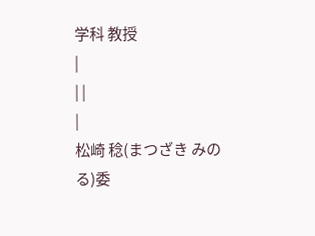学科 教授
|
| |
|
松崎 稔(まつざき みのる)委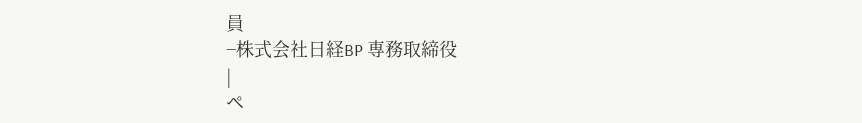員
−株式会社日経BP 専務取締役
|
ペ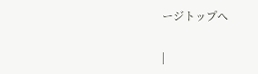ージトップへ

|